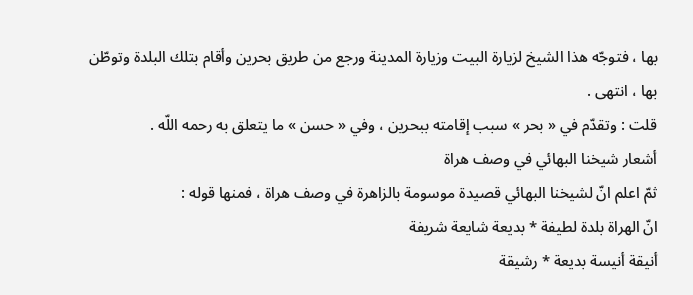بها ، فتوجّه هذا الشيخ لزيارة البيت وزيارة المدينة ورجع من طريق بحرين وأقام بتلك البلدة وتوطّن بها ، انتهى .
قلت : وتقدّم في « بحر » سبب إقامته ببحرين ، وفي « حسن » ما يتعلق به رحمه اللّه .
أشعار شيخنا البهائي في وصف هراة
ثمّ اعلم انّ لشيخنا البهائي قصيدة موسومة بالزاهرة في وصف هراة ، فمنها قوله :
انّ الهراة بلدة لطيفة * بديعة شايعة شريفة
أنيقة أنيسة بديعة * رشيقة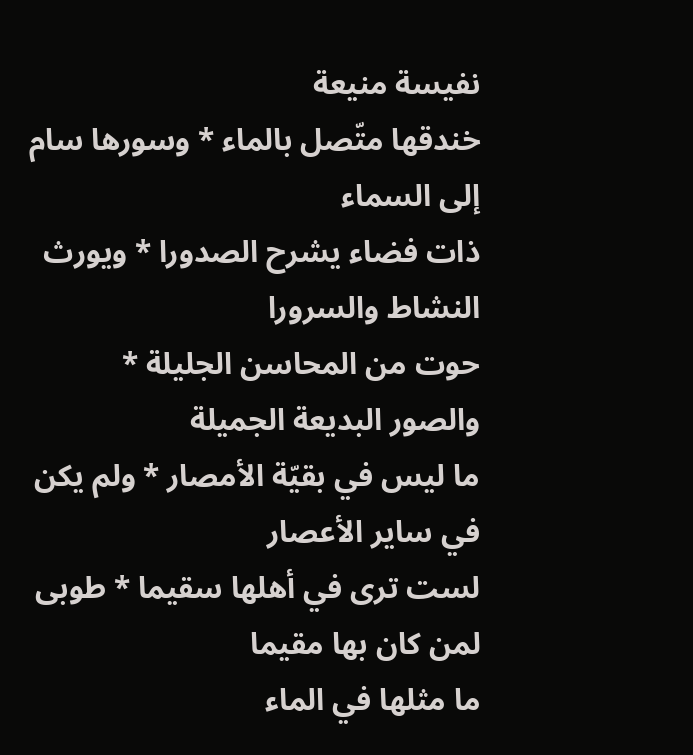نفيسة منيعة
خندقها متّصل بالماء * وسورها سام إلى السماء
ذات فضاء يشرح الصدورا * ويورث النشاط والسرورا
حوت من المحاسن الجليلة * والصور البديعة الجميلة
ما ليس في بقيّة الأمصار * ولم يكن في ساير الأعصار
لست ترى في أهلها سقيما * طوبى لمن كان بها مقيما
ما مثلها في الماء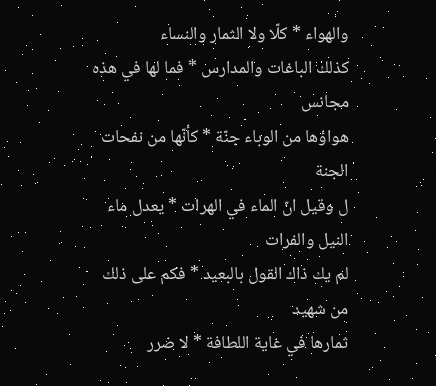والهواء * كلّا ولا الثمار والنساء
كذلك الباغات والمدارس * فما لها في هذه مجانس
هواؤها من الوباء جنّة * كأنّها من نفحات الجنة
ل وقيل انّ الماء في الهرات * يعدل ماء النيل والفرات
لم يك ذاك القول بالبعيد * فكم على ذلك من شهيد
ثمارها في غاية اللطافة * لا ضرر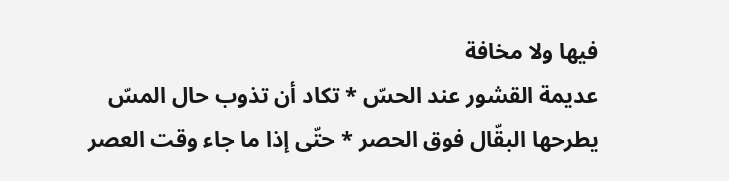فيها ولا مخافة
عديمة القشور عند الحسّ * تكاد أن تذوب حال المسّ
يطرحها البقّال فوق الحصر * حتّى إذا ما جاء وقت العصر